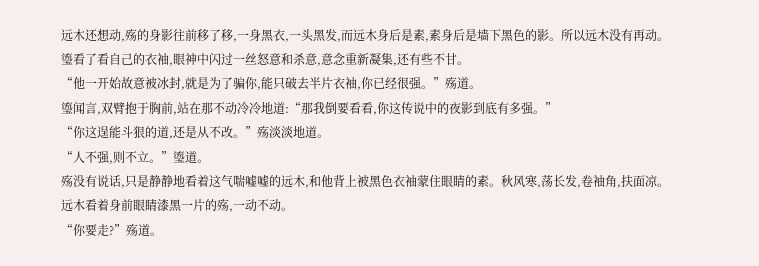远木还想动,殇的身影往前移了移,一身黑衣,一头黑发,而远木身后是素,素身后是墙下黑色的影。所以远木没有再动。
瑬看了看自己的衣袖,眼神中闪过一丝怒意和杀意,意念重新凝集,还有些不甘。
“他一开始故意被冰封,就是为了骗你,能只破去半片衣袖,你已经很强。”殇道。
瑬闻言,双臂抱于胸前,站在那不动冷冷地道:“那我倒要看看,你这传说中的夜影到底有多强。”
“你这逞能斗狠的道,还是从不改。”殇淡淡地道。
“人不强,则不立。”瑬道。
殇没有说话,只是静静地看着这气喘嘘嘘的远木,和他背上被黑色衣袖蒙住眼睛的素。秋风寒,荡长发,卷袖角,扶面凉。
远木看着身前眼睛漆黑一片的殇,一动不动。
“你要走?”殇道。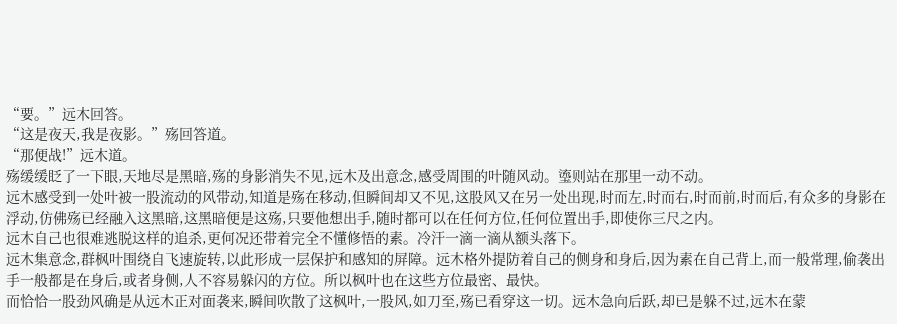“要。”远木回答。
“这是夜天,我是夜影。”殇回答道。
“那便战!”远木道。
殇缓缓眨了一下眼,天地尽是黑暗,殇的身影消失不见,远木及出意念,感受周围的叶随风动。瑬则站在那里一动不动。
远木感受到一处叶被一股流动的风带动,知道是殇在移动,但瞬间却又不见,这股风又在另一处出现,时而左,时而右,时而前,时而后,有众多的身影在浮动,仿佛殇已经融入这黑暗,这黑暗便是这殇,只要他想出手,随时都可以在任何方位,任何位置出手,即使你三尺之内。
远木自己也很难逃脱这样的追杀,更何况还带着完全不懂修悟的素。冷汗一滴一滴从额头落下。
远木集意念,群枫叶围绕自飞速旋转,以此形成一层保护和感知的屏障。远木格外提防着自己的侧身和身后,因为素在自己背上,而一般常理,偷袭出手一般都是在身后,或者身侧,人不容易躲闪的方位。所以枫叶也在这些方位最密、最快。
而恰恰一股劲风确是从远木正对面袭来,瞬间吹散了这枫叶,一股风,如刀至,殇已看穿这一切。远木急向后跃,却已是躲不过,远木在蒙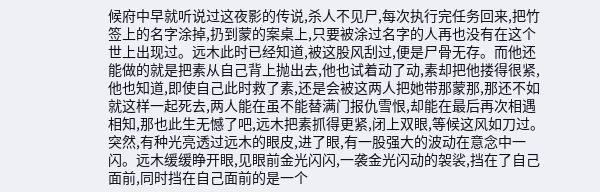候府中早就听说过这夜影的传说,杀人不见尸,每次执行完任务回来,把竹签上的名字涂掉,扔到蒙的案桌上,只要被涂过名字的人再也没有在这个世上出现过。远木此时已经知道,被这股风刮过,便是尸骨无存。而他还能做的就是把素从自己背上抛出去,他也试着动了动,素却把他搂得很紧,他也知道,即使自己此时救了素,还是会被这两人把她带那蒙那,那还不如就这样一起死去,两人能在虽不能替满门报仇雪恨,却能在最后再次相遇相知,那也此生无憾了吧,远木把素抓得更紧,闭上双眼,等候这风如刀过。
突然,有种光亮透过远木的眼皮,进了眼,有一股强大的波动在意念中一闪。远木缓缓睁开眼,见眼前金光闪闪,一袭金光闪动的袈裟,挡在了自己面前,同时挡在自己面前的是一个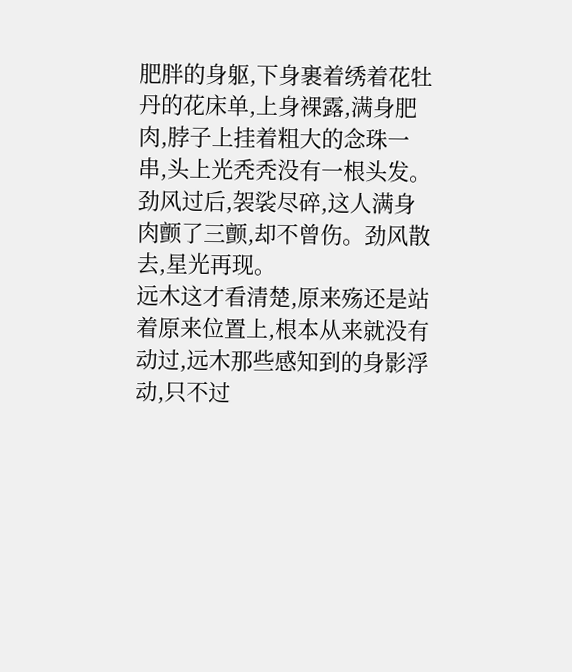肥胖的身躯,下身裹着绣着花牡丹的花床单,上身裸露,满身肥肉,脖子上挂着粗大的念珠一串,头上光秃秃没有一根头发。
劲风过后,袈裟尽碎,这人满身肉颤了三颤,却不曾伤。劲风散去,星光再现。
远木这才看清楚,原来殇还是站着原来位置上,根本从来就没有动过,远木那些感知到的身影浮动,只不过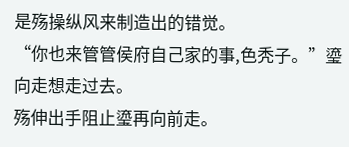是殇操纵风来制造出的错觉。
“你也来管管侯府自己家的事,色秃子。”瑬向走想走过去。
殇伸出手阻止瑬再向前走。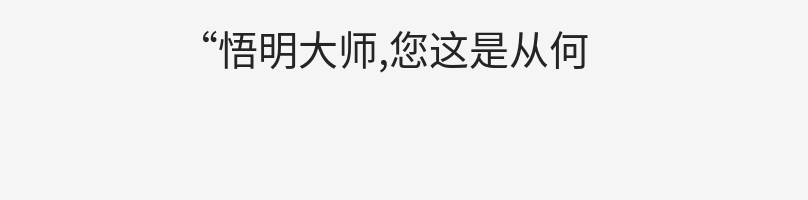“悟明大师,您这是从何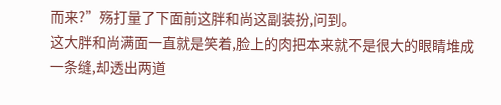而来?”殇打量了下面前这胖和尚这副装扮,问到。
这大胖和尚满面一直就是笑着,脸上的肉把本来就不是很大的眼睛堆成一条缝,却透出两道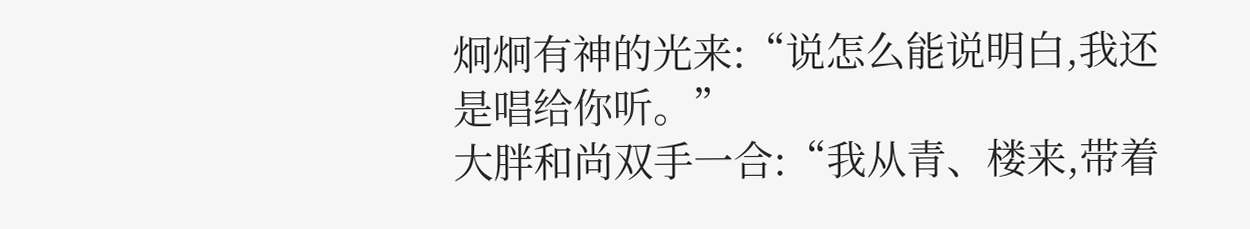炯炯有神的光来:“说怎么能说明白,我还是唱给你听。”
大胖和尚双手一合:“我从青、楼来,带着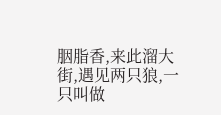胭脂香,来此溜大街,遇见两只狼,一只叫做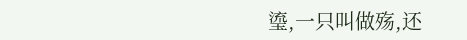瑬,一只叫做殇,还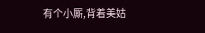有个小厮,背着美姑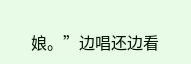娘。”边唱还边看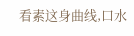看素这身曲线,口水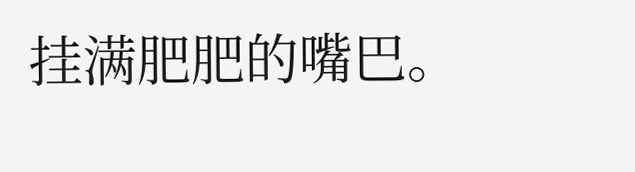挂满肥肥的嘴巴。